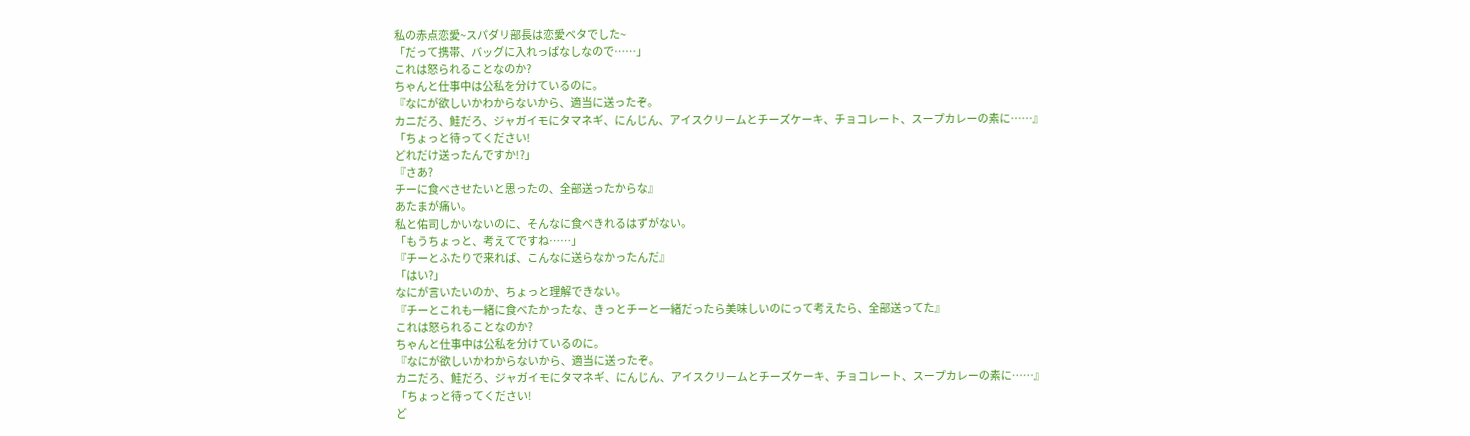私の赤点恋愛~スパダリ部長は恋愛ベタでした~
「だって携帯、バッグに入れっぱなしなので……」
これは怒られることなのか?
ちゃんと仕事中は公私を分けているのに。
『なにが欲しいかわからないから、適当に送ったぞ。
カニだろ、鮭だろ、ジャガイモにタマネギ、にんじん、アイスクリームとチーズケーキ、チョコレート、スープカレーの素に……』
「ちょっと待ってください!
どれだけ送ったんですか!?」
『さあ?
チーに食べさせたいと思ったの、全部送ったからな』
あたまが痛い。
私と佑司しかいないのに、そんなに食べきれるはずがない。
「もうちょっと、考えてですね……」
『チーとふたりで来れば、こんなに送らなかったんだ』
「はい?」
なにが言いたいのか、ちょっと理解できない。
『チーとこれも一緒に食べたかったな、きっとチーと一緒だったら美味しいのにって考えたら、全部送ってた』
これは怒られることなのか?
ちゃんと仕事中は公私を分けているのに。
『なにが欲しいかわからないから、適当に送ったぞ。
カニだろ、鮭だろ、ジャガイモにタマネギ、にんじん、アイスクリームとチーズケーキ、チョコレート、スープカレーの素に……』
「ちょっと待ってください!
ど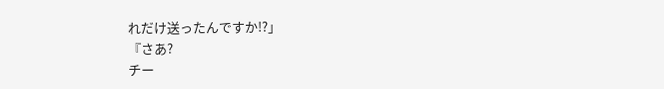れだけ送ったんですか!?」
『さあ?
チー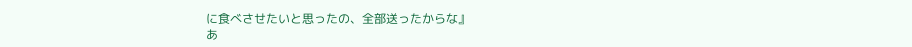に食べさせたいと思ったの、全部送ったからな』
あ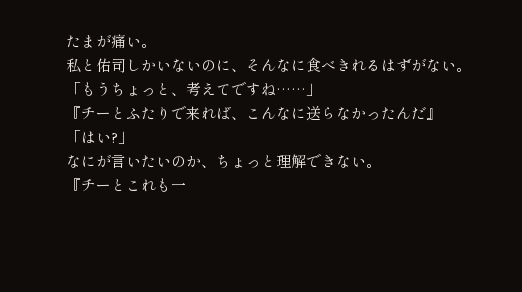たまが痛い。
私と佑司しかいないのに、そんなに食べきれるはずがない。
「もうちょっと、考えてですね……」
『チーとふたりで来れば、こんなに送らなかったんだ』
「はい?」
なにが言いたいのか、ちょっと理解できない。
『チーとこれも一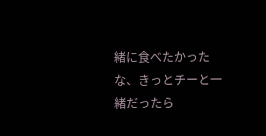緒に食べたかったな、きっとチーと一緒だったら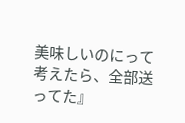美味しいのにって考えたら、全部送ってた』